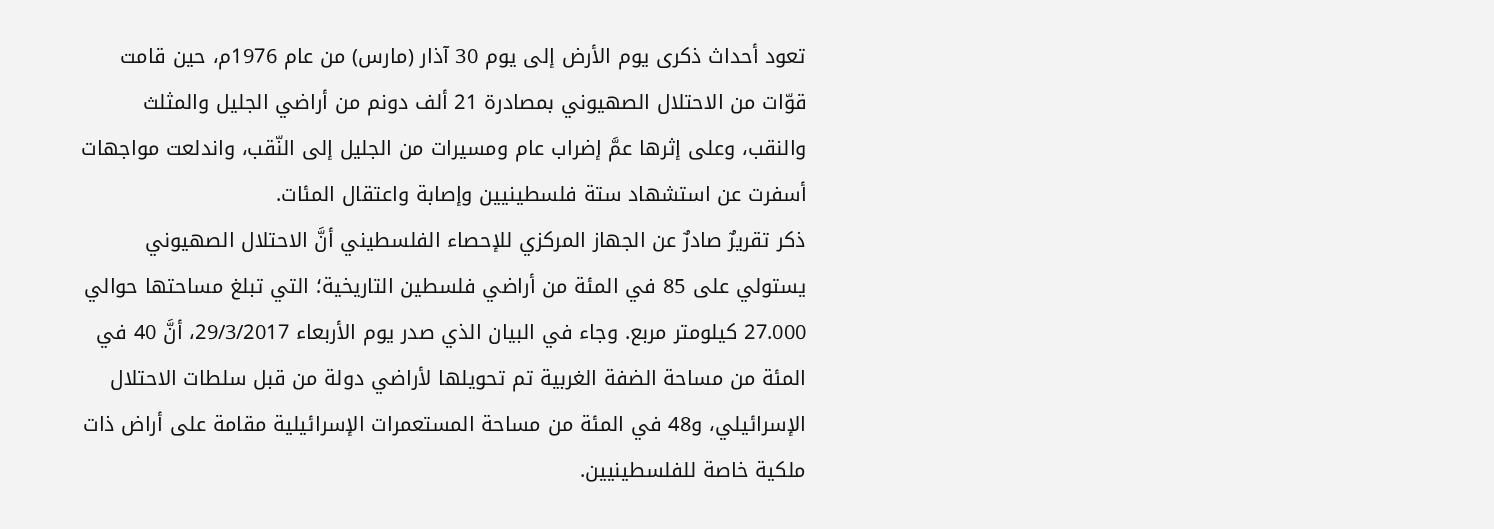تعود أحداث ذكرى يوم الأرض إلى يوم 30 آذار (مارس) من عام 1976م، حين قامت قوّات من الاحتلال الصهيوني بمصادرة 21 ألف دونم من أراضي الجليل والمثلث والنقب، وعلى إثرها عمَّ إضراب عام ومسيرات من الجليل إلى النّقب، واندلعت مواجهات أسفرت عن استشهاد ستة فلسطينيين وإصابة واعتقال المئات.
ذكر تقريرٌ صادرٌ عن الجهاز المركزي للإحصاء الفلسطيني أنَّ الاحتلال الصهيوني يستولي على 85 في المئة من أراضي فلسطين التاريخية؛ التي تبلغ مساحتها حوالي 27.000 كيلومتر مربع. وجاء في البيان الذي صدر يوم الأربعاء 29/3/2017، أنَّ 40 في المئة من مساحة الضفة الغربية تم تحويلها لأراضي دولة من قبل سلطات الاحتلال الإسرائيلي، و48 في المئة من مساحة المستعمرات الإسرائيلية مقامة على أراض ذات ملكية خاصة للفلسطينيين.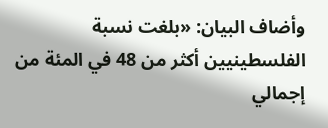وأضاف البيان: «بلغت نسبة الفلسطينيين أكثر من 48 في المئة من إجمالي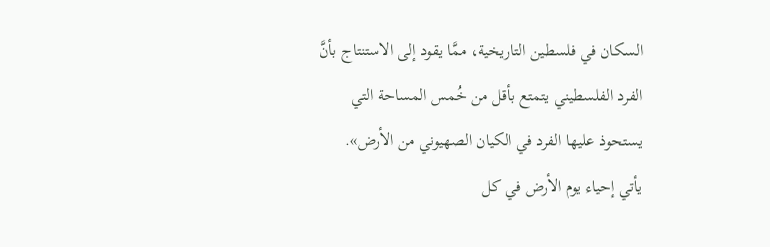السكان في فلسطين التاريخية، ممَّا يقود إلى الاستنتاج بأنَّ الفرد الفلسطيني يتمتع بأقل من خُمس المساحة التي يستحوذ عليها الفرد في الكيان الصهيوني من الأرض».
يأتي إحياء يوم الأرض في كل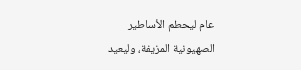عام ليحطم الأساطير الصهيونية المزيفة، وليعيد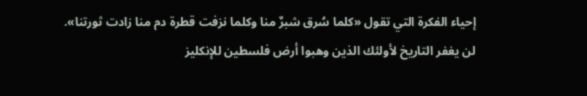إحياء الفكرة التي تقول «كلما سُرق شبرٌ منا وكلما نزفت قطرة دم منا زادت ثورتنا».
لن يغفر التاريخ لأولئك الذين وهبوا أرض فلسطين للإنكليز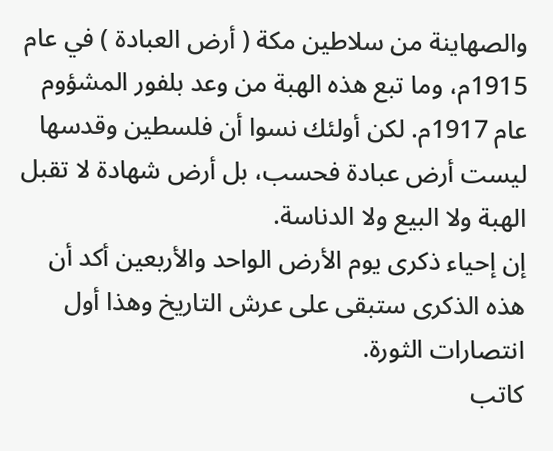والصهاينة من سلاطين مكة ( أرض العبادة ) في عام 1915م، وما تبع هذه الهبة من وعد بلفور المشؤوم عام 1917م. لكن أولئك نسوا أن فلسطين وقدسها ليست أرض عبادة فحسب، بل أرض شهادة لا تقبل الهبة ولا البيع ولا الدناسة.
إن إحياء ذكرى يوم الأرض الواحد والأربعين أكد أن هذه الذكرى ستبقى على عرش التاريخ وهذا أول انتصارات الثورة.
كاتب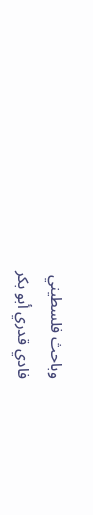وباحث فلسطيني
فادي قدري أبو بكر